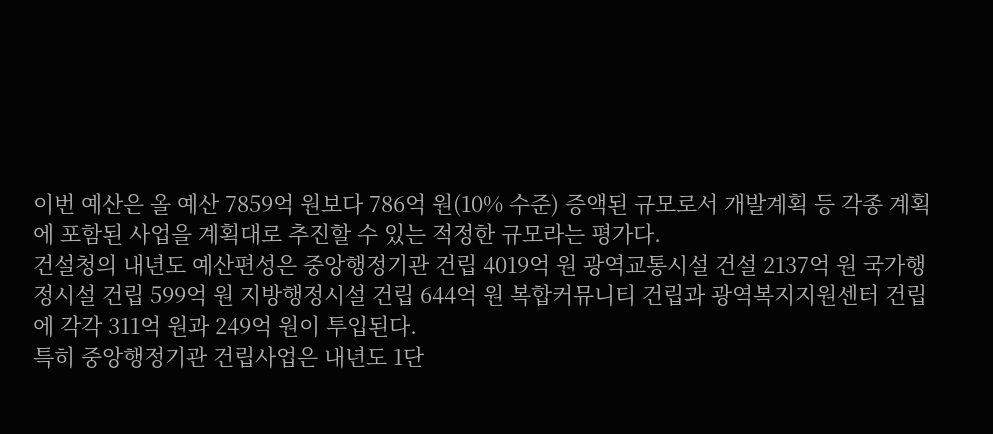이번 예산은 올 예산 7859억 원보다 786억 원(10% 수준) 증액된 규모로서 개발계획 등 각종 계획에 포함된 사업을 계획대로 추진할 수 있는 적정한 규모라는 평가다.
건설청의 내년도 예산편성은 중앙행정기관 건립 4019억 원 광역교통시설 건설 2137억 원 국가행정시설 건립 599억 원 지방행정시설 건립 644억 원 복합커뮤니티 건립과 광역복지지원센터 건립에 각각 311억 원과 249억 원이 투입된다.
특히 중앙행정기관 건립사업은 내년도 1단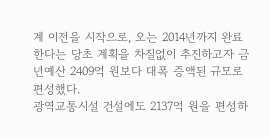계 이전을 시작으로, 오는 2014년까지 완료한다는 당초 계획을 차질없이 추진하고자 금년예산 2409억 원보다 대폭 증액된 규모로 편성했다.
광역교통시설 건설에도 2137억 원을 편성하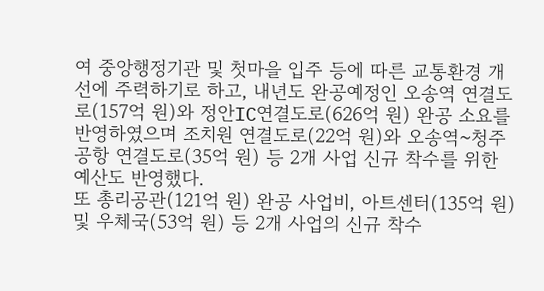여 중앙행정기관 및 첫마을 입주 등에 따른 교통환경 개선에 주력하기로 하고, 내년도 완공예정인 오송역 연결도로(157억 원)와 정안IC연결도로(626억 원) 완공 소요를 반영하였으며 조치원 연결도로(22억 원)와 오송역~청주공항 연결도로(35억 원) 등 2개 사업 신규 착수를 위한 예산도 반영했다.
또 총리공관(121억 원) 완공 사업비, 아트센터(135억 원) 및 우체국(53억 원) 등 2개 사업의 신규 착수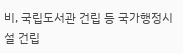비, 국립도서관 건립 등 국가행정시설 건립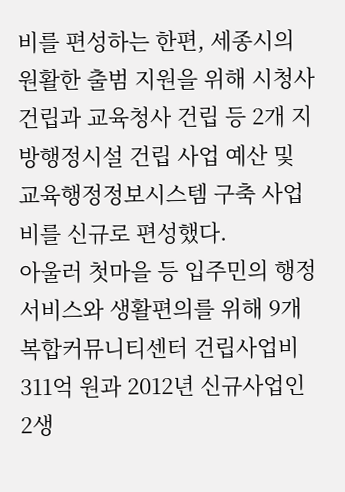비를 편성하는 한편, 세종시의 원활한 출범 지원을 위해 시청사 건립과 교육청사 건립 등 2개 지방행정시설 건립 사업 예산 및 교육행정정보시스템 구축 사업비를 신규로 편성했다.
아울러 첫마을 등 입주민의 행정서비스와 생활편의를 위해 9개 복합커뮤니티센터 건립사업비 311억 원과 2012년 신규사업인 2생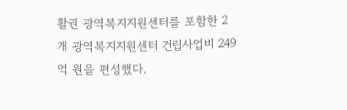활권 광역복지지원센터를 포함한 2개 광역복지지원센터 건립사업비 249억 원을 편성했다.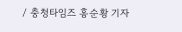/ 충청타임즈 홍순황 기자